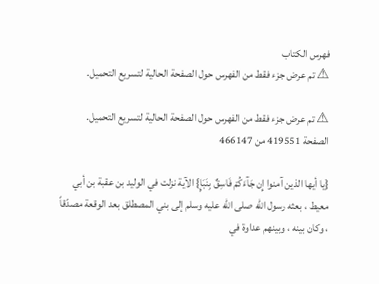فهرس الكتاب
⚠ تم عرض جزء فقط من الفهرس حول الصفحة الحالية لتسريع التحميل.

⚠ تم عرض جزء فقط من الفهرس حول الصفحة الحالية لتسريع التحميل.
الصفحة 419551 من 466147

{يا أيها الذين آمنوا إِن جَآءَكُمْ فَاسِقٌ بِنَبَإٍ} الآية نزلت في الوليد بن عقبة بن أبي معيط ، بعثه رسول الله صلى الله عليه وسلم إلى بني المصطلق بعد الوقعة مصدّقاً ، وكان بينه ، وبينهم عداوة في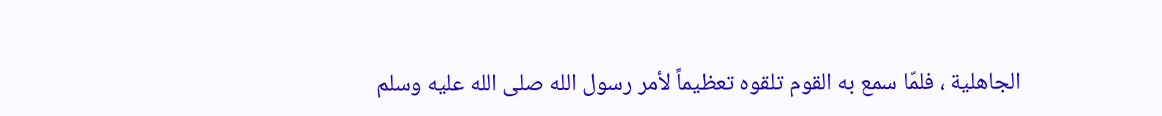الجاهلية ، فلمّا سمع به القوم تلقوه تعظيماً لأمر رسول الله صلى الله عليه وسلم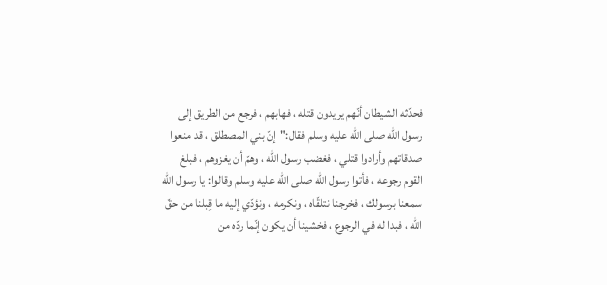فحدّثه الشيطان أنّهم يريدون قتله ، فهابهم ، فرجع من الطريق إلى رسول الله صلى الله عليه وسلم فقال:"إنّ بني المصطلق ، قد منعوا صدقاتهم وأرادوا قتلي ، فغضب رسول الله ، وهمّ أن يغزوهم ، فبلغ القوم رجوعه ، فأتوا رسول الله صلى الله عليه وسلم وقالوا: يا رسول الله سمعنا برسولك ، فخرجنا نتلقّاه ، ونكرمه ، ونؤدّي إليه ما قِبلنا من حقّ الله ، فبدا له في الرجوع ، فخشينا أن يكون إنّما ردّه من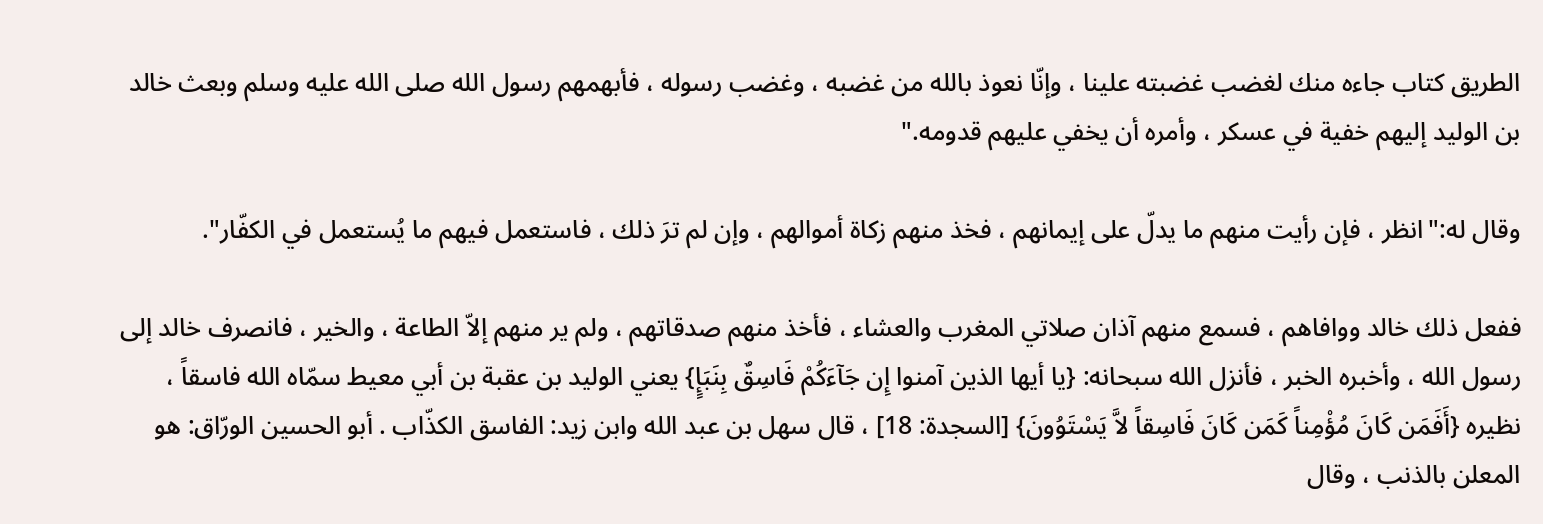الطريق كتاب جاءه منك لغضب غضبته علينا ، وإنّا نعوذ بالله من غضبه ، وغضب رسوله ، فأبهمهم رسول الله صلى الله عليه وسلم وبعث خالد بن الوليد إليهم خفية في عسكر ، وأمره أن يخفي عليهم قدومه."

وقال له:"انظر ، فإن رأيت منهم ما يدلّ على إيمانهم ، فخذ منهم زكاة أموالهم ، وإن لم ترَ ذلك ، فاستعمل فيهم ما يُستعمل في الكفّار".

ففعل ذلك خالد ووافاهم ، فسمع منهم آذان صلاتي المغرب والعشاء ، فأخذ منهم صدقاتهم ، ولم ير منهم إلاّ الطاعة ، والخير ، فانصرف خالد إلى رسول الله ، وأخبره الخبر ، فأنزل الله سبحانه: {يا أيها الذين آمنوا إِن جَآءَكُمْ فَاسِقٌ بِنَبَإٍ} يعني الوليد بن عقبة بن أبي معيط سمّاه الله فاسقاً ، نظيره {أَفَمَن كَانَ مُؤْمِناً كَمَن كَانَ فَاسِقاً لاَّ يَسْتَوُونَ} [السجدة: 18] ، قال سهل بن عبد الله وابن زيد: الفاسق الكذّاب . أبو الحسين الورّاق: هو المعلن بالذنب ، وقال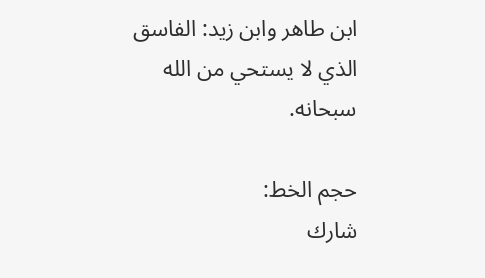ابن طاهر وابن زيد: الفاسق الذي لا يستحي من الله سبحانه.

حجم الخط:
شارك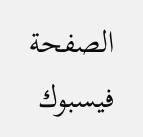الصفحة
فيسبوك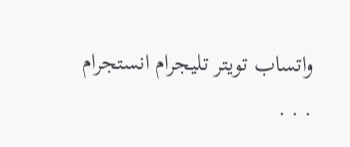واتساب تويتر تليجرام انستجرام
. . .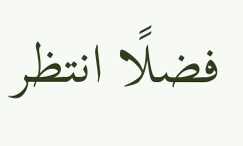فضلًا انتظر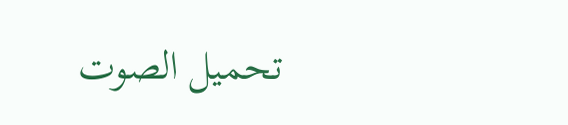تحميل الصوت